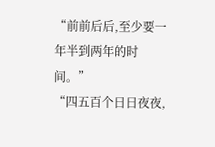“前前后后,至少要一年半到两年的时间。”
“四五百个日日夜夜,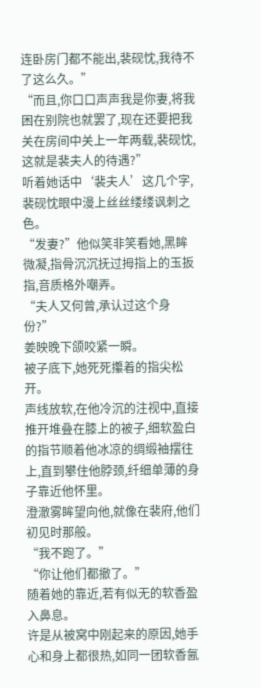连卧房门都不能出,裴砚忱,我待不了这么久。”
“而且,你口口声声我是你妻,将我困在别院也就罢了,现在还要把我关在房间中关上一年两载,裴砚忱,这就是裴夫人的待遇?”
听着她话中‘裴夫人’这几个字,裴砚忱眼中漫上丝丝缕缕讽刺之色。
“发妻?”他似笑非笑看她,黑眸微凝,指骨沉沉抚过拇指上的玉扳指,音质格外嘲弄。
“夫人又何曾,承认过这个身份?”
姜映晚下颌咬紧一瞬。
被子底下,她死死攥着的指尖松开。
声线放软,在他冷沉的注视中,直接推开堆叠在膝上的被子,细软盈白的指节顺着他冰凉的绸缎袖摆往上,直到攀住他脖颈,纤细单薄的身子靠近他怀里。
澄澈雾眸望向他,就像在裴府,他们初见时那般。
“我不跑了。”
“你让他们都撤了。”
随着她的靠近,若有似无的软香盈入鼻息。
许是从被窝中刚起来的原因,她手心和身上都很热,如同一团软香氤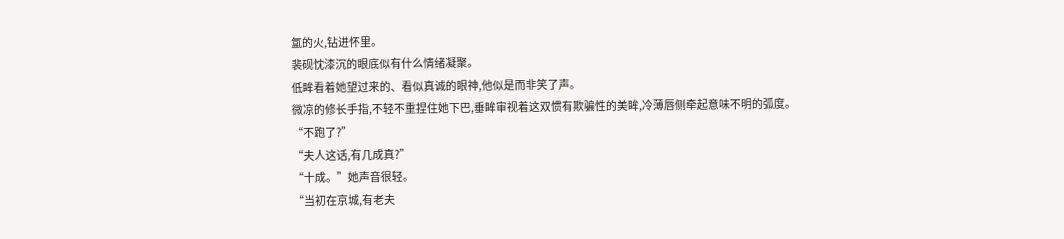氲的火,钻进怀里。
裴砚忱漆沉的眼底似有什么情绪凝聚。
低眸看着她望过来的、看似真诚的眼神,他似是而非笑了声。
微凉的修长手指,不轻不重捏住她下巴,垂眸审视着这双惯有欺骗性的美眸,冷薄唇侧牵起意味不明的弧度。
“不跑了?”
“夫人这话,有几成真?”
“十成。”她声音很轻。
“当初在京城,有老夫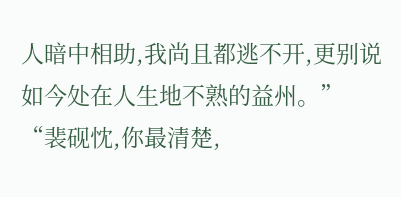人暗中相助,我尚且都逃不开,更别说如今处在人生地不熟的益州。”
“裴砚忱,你最清楚,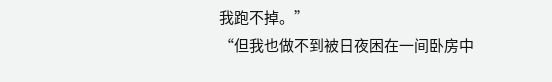我跑不掉。”
“但我也做不到被日夜困在一间卧房中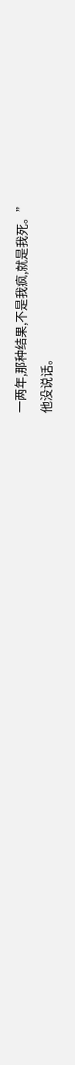一两年,那种结果,不是我疯,就是我死。”
他没说话。